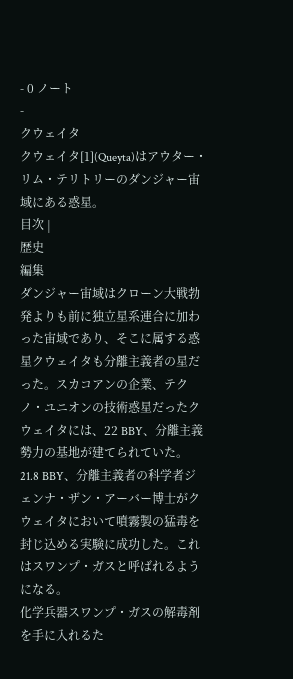- 0 ノート
-
クウェイタ
クウェイタ[1](Queyta)はアウター・リム・テリトリーのダンジャー宙域にある惑星。
目次 |
歴史
編集
ダンジャー宙域はクローン大戦勃発よりも前に独立星系連合に加わった宙域であり、そこに属する惑星クウェイタも分離主義者の星だった。スカコアンの企業、テクノ・ユニオンの技術惑星だったクウェイタには、22 BBY、分離主義勢力の基地が建てられていた。21.8 BBY、分離主義者の科学者ジェンナ・ザン・アーバー博士がクウェイタにおいて噴霧製の猛毒を封じ込める実験に成功した。これはスワンプ・ガスと呼ばれるようになる。
化学兵器スワンプ・ガスの解毒剤を手に入れるた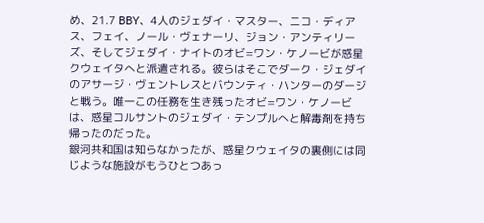め、21.7 BBY、4人のジェダイ・マスター、ニコ・ディアス、フェイ、ノール・ヴェナーリ、ジョン・アンティリーズ、そしてジェダイ・ナイトのオビ=ワン・ケノービが惑星クウェイタへと派遣される。彼らはそこでダーク・ジェダイのアサージ・ヴェントレスとバウンティ・ハンターのダージと戦う。唯一この任務を生き残ったオビ=ワン・ケノービは、惑星コルサントのジェダイ・テンプルへと解毒剤を持ち帰ったのだった。
銀河共和国は知らなかったが、惑星クウェイタの裏側には同じような施設がもうひとつあっ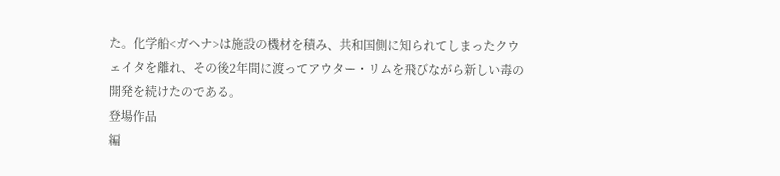た。化学船<ガヘナ>は施設の機材を積み、共和国側に知られてしまったクウェイタを離れ、その後2年間に渡ってアウター・リムを飛びながら新しい毒の開発を続けたのである。
登場作品
編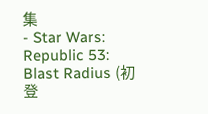集
- Star Wars: Republic 53: Blast Radius (初登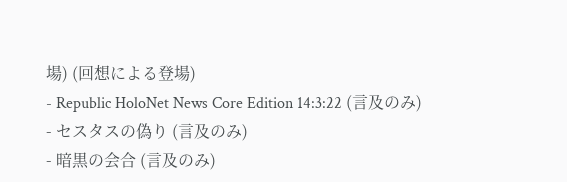場) (回想による登場)
- Republic HoloNet News Core Edition 14:3:22 (言及のみ)
- セスタスの偽り (言及のみ)
- 暗黒の会合 (言及のみ)